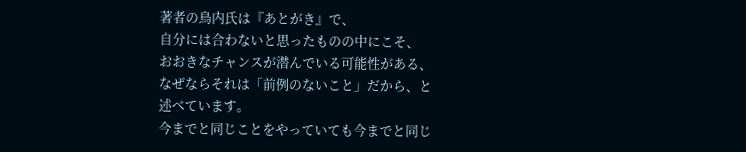著者の鳥内氏は『あとがき』で、
自分には合わないと思ったものの中にこそ、
おおきなチャンスが潜んでいる可能性がある、
なぜならそれは「前例のないこと」だから、と
述べています。
今までと同じことをやっていても今までと同じ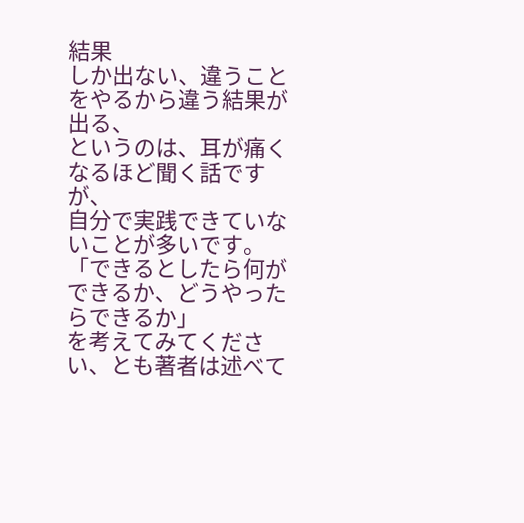結果
しか出ない、違うことをやるから違う結果が出る、
というのは、耳が痛くなるほど聞く話ですが、
自分で実践できていないことが多いです。
「できるとしたら何ができるか、どうやったらできるか」
を考えてみてください、とも著者は述べて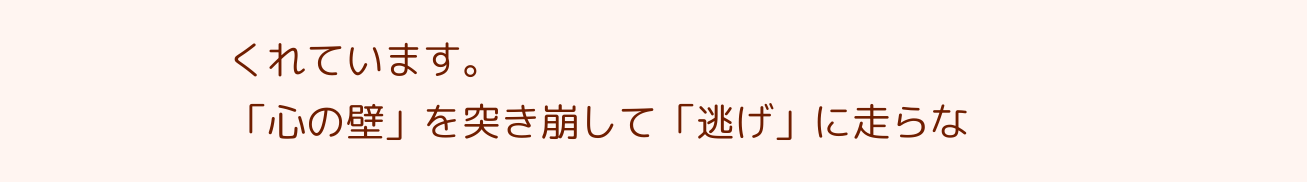くれています。
「心の壁」を突き崩して「逃げ」に走らな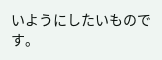いようにしたいものです。